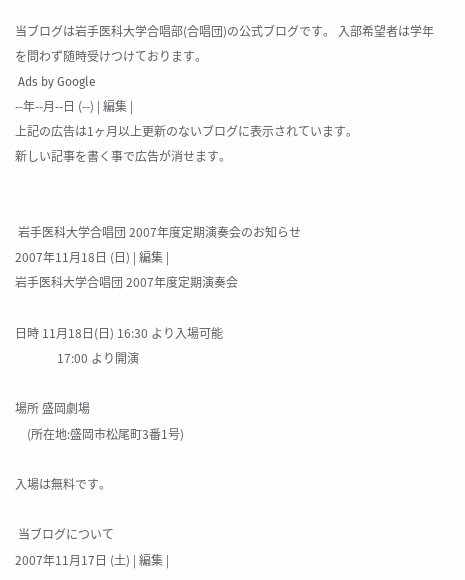当ブログは岩手医科大学合唱部(合唱団)の公式ブログです。 入部希望者は学年を問わず随時受けつけております。
 Ads by Google
--年--月--日 (--) | 編集 |
上記の広告は1ヶ月以上更新のないブログに表示されています。
新しい記事を書く事で広告が消せます。


 岩手医科大学合唱団 2007年度定期演奏会のお知らせ
2007年11月18日 (日) | 編集 |
岩手医科大学合唱団 2007年度定期演奏会

日時 11月18日(日) 16:30 より入場可能
              17:00 より開演

場所 盛岡劇場
    (所在地:盛岡市松尾町3番1号)

入場は無料です。

 当ブログについて
2007年11月17日 (土) | 編集 |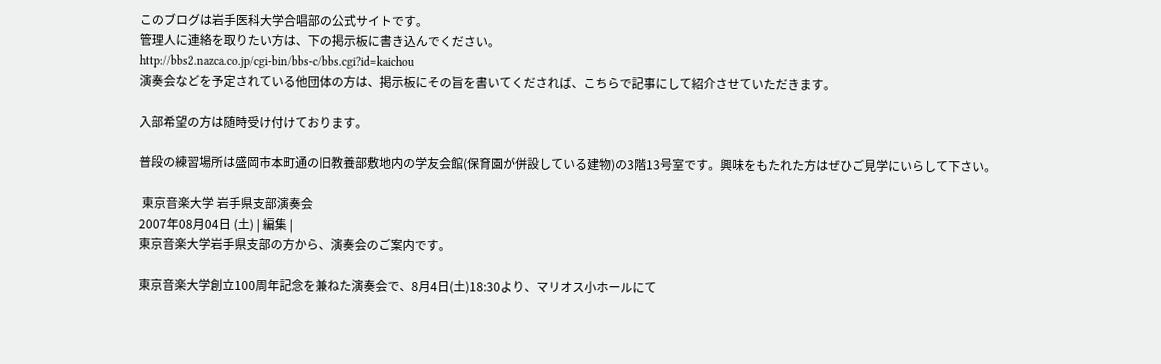このブログは岩手医科大学合唱部の公式サイトです。
管理人に連絡を取りたい方は、下の掲示板に書き込んでください。
http://bbs2.nazca.co.jp/cgi-bin/bbs-c/bbs.cgi?id=kaichou
演奏会などを予定されている他団体の方は、掲示板にその旨を書いてくだされば、こちらで記事にして紹介させていただきます。

入部希望の方は随時受け付けております。

普段の練習場所は盛岡市本町通の旧教養部敷地内の学友会館(保育園が併設している建物)の3階13号室です。興味をもたれた方はぜひご見学にいらして下さい。

 東京音楽大学 岩手県支部演奏会
2007年08月04日 (土) | 編集 |
東京音楽大学岩手県支部の方から、演奏会のご案内です。

東京音楽大学創立100周年記念を兼ねた演奏会で、8月4日(土)18:30より、マリオス小ホールにて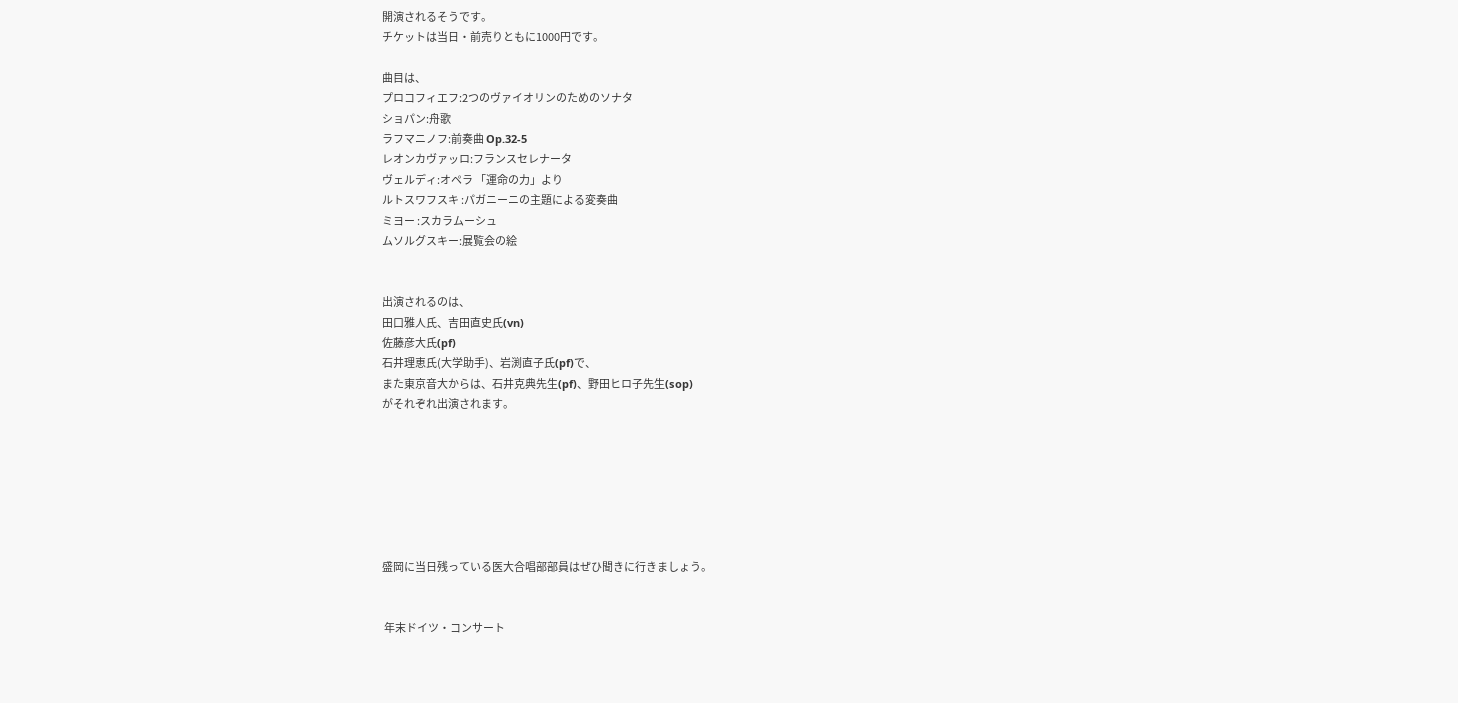開演されるそうです。
チケットは当日・前売りともに1000円です。

曲目は、
プロコフィエフ:2つのヴァイオリンのためのソナタ
ショパン:舟歌
ラフマニノフ:前奏曲 Op.32-5
レオンカヴァッロ:フランスセレナータ
ヴェルディ:オペラ 「運命の力」より
ルトスワフスキ :パガニーニの主題による変奏曲
ミヨー :スカラムーシュ
ムソルグスキー:展覧会の絵


出演されるのは、
田口雅人氏、吉田直史氏(vn)
佐藤彦大氏(pf)
石井理恵氏(大学助手)、岩渕直子氏(pf)で、
また東京音大からは、石井克典先生(pf)、野田ヒロ子先生(sop)
がそれぞれ出演されます。







盛岡に当日残っている医大合唱部部員はぜひ聞きに行きましょう。


 年末ドイツ・コンサート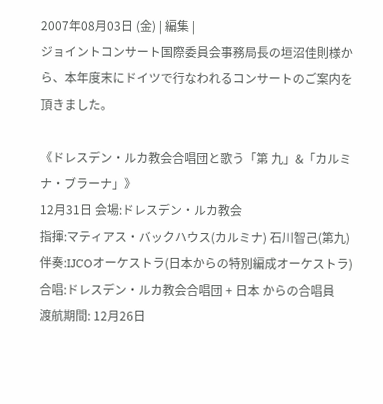2007年08月03日 (金) | 編集 |
ジョイントコンサート国際委員会事務局長の垣沼佳則様から、本年度末にドイツで行なわれるコンサートのご案内を頂きました。

《ドレスデン・ルカ教会合唱団と歌う「第 九」&「カルミナ・ブラーナ」》
12月31日 会場:ドレスデン・ルカ教会
指揮:マティアス・バックハウス(カルミナ) 石川智己(第九)
伴奏:IJCOオーケストラ(日本からの特別編成オーケストラ)
合唱:ドレスデン・ルカ教会合唱団 + 日本 からの合唱員
渡航期間: 12月26日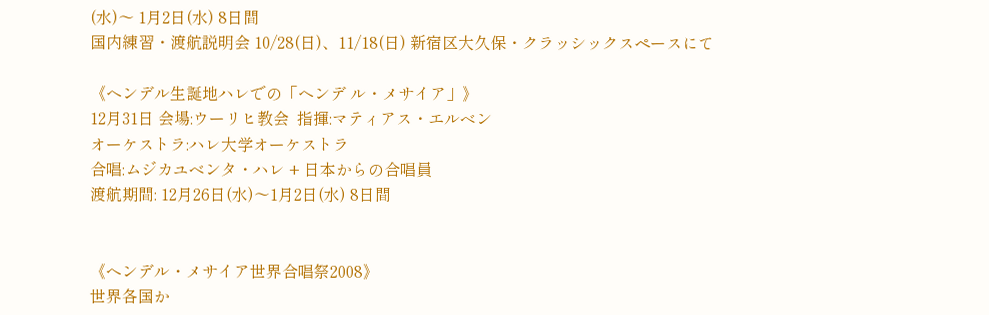(水)〜 1月2日(水) 8日間
国内練習・渡航説明会 10/28(日)、11/18(日) 新宿区大久保・クラッシックスペースにて

《ヘンデル生誕地ハレでの「ヘンデ ル・メサイア」》
12月31日 会場:ウーリヒ教会  指揮:マティアス・エルベン
オーケストラ:ハレ大学オーケストラ
合唱:ムジカユベンタ・ハレ + 日本からの合唱員
渡航期間: 12月26日(水)〜1月2日(水) 8日間


《ヘンデル・メサイア世界合唱祭2008》
世界各国か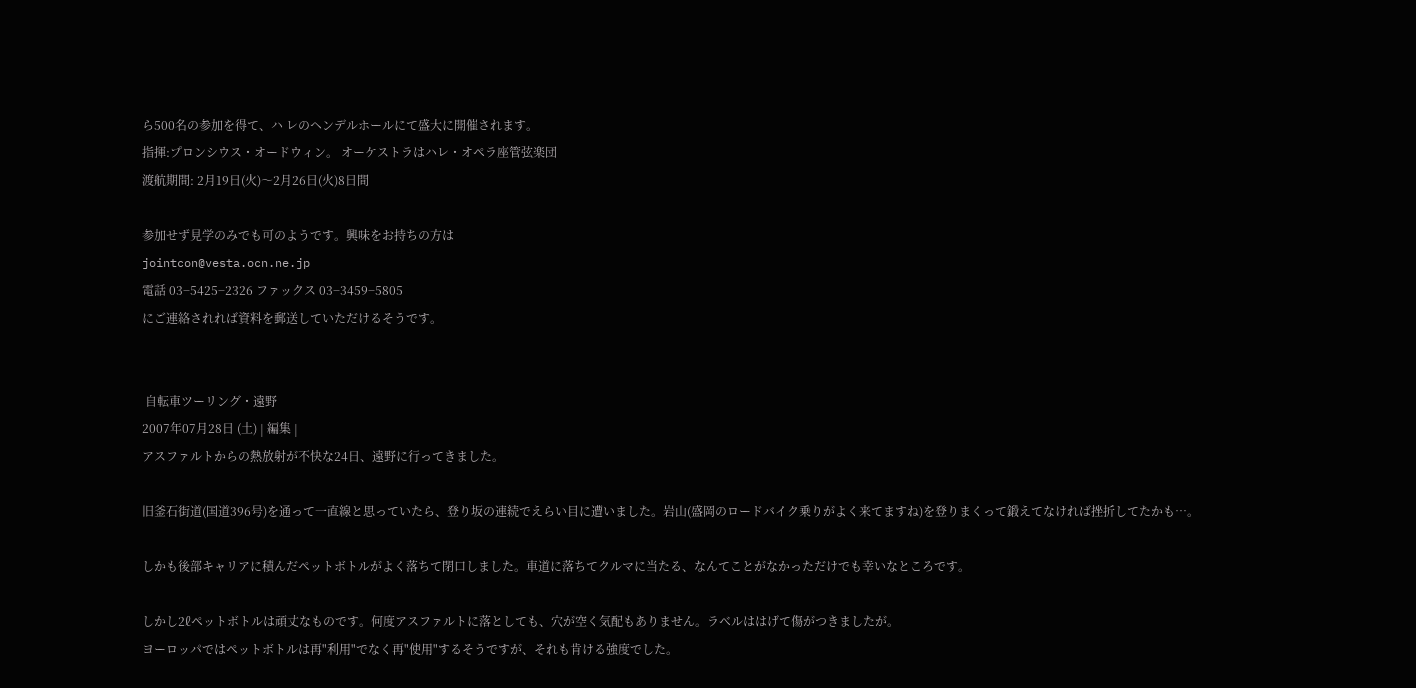ら500名の参加を得て、ハ レのヘンデルホールにて盛大に開催されます。
指揮:プロンシウス・オードウィン。 オーケストラはハレ・オペラ座管弦楽団
渡航期間: 2月19日(火)〜2月26日(火)8日間

参加せず見学のみでも可のようです。興味をお持ちの方は
jointcon@vesta.ocn.ne.jp
電話 03−5425−2326 ファックス 03−3459−5805
にご連絡されれば資料を郵送していただけるそうです。


 自転車ツーリング・遠野
2007年07月28日 (土) | 編集 |
アスファルトからの熱放射が不快な24日、遠野に行ってきました。

旧釜石街道(国道396号)を通って一直線と思っていたら、登り坂の連続でえらい目に遭いました。岩山(盛岡のロードバイク乗りがよく来てますね)を登りまくって鍛えてなければ挫折してたかも…。

しかも後部キャリアに積んだペットボトルがよく落ちて閉口しました。車道に落ちてクルマに当たる、なんてことがなかっただけでも幸いなところです。

しかし2ℓペットボトルは頑丈なものです。何度アスファルトに落としても、穴が空く気配もありません。ラベルははげて傷がつきましたが。
ヨーロッパではペットボトルは再"利用"でなく再"使用"するそうですが、それも肯ける強度でした。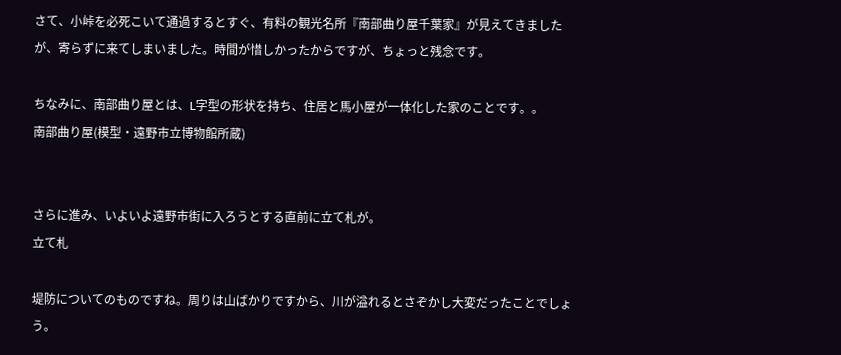さて、小峠を必死こいて通過するとすぐ、有料の観光名所『南部曲り屋千葉家』が見えてきましたが、寄らずに来てしまいました。時間が惜しかったからですが、ちょっと残念です。

ちなみに、南部曲り屋とは、L字型の形状を持ち、住居と馬小屋が一体化した家のことです。。
南部曲り屋(模型・遠野市立博物館所蔵)


さらに進み、いよいよ遠野市街に入ろうとする直前に立て札が。
立て札

堤防についてのものですね。周りは山ばかりですから、川が溢れるとさぞかし大変だったことでしょう。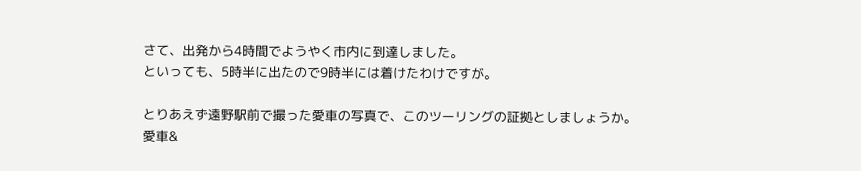さて、出発から4時間でようやく市内に到達しました。
といっても、5時半に出たので9時半には着けたわけですが。

とりあえず遠野駅前で撮った愛車の写真で、このツーリングの証拠としましょうか。
愛車&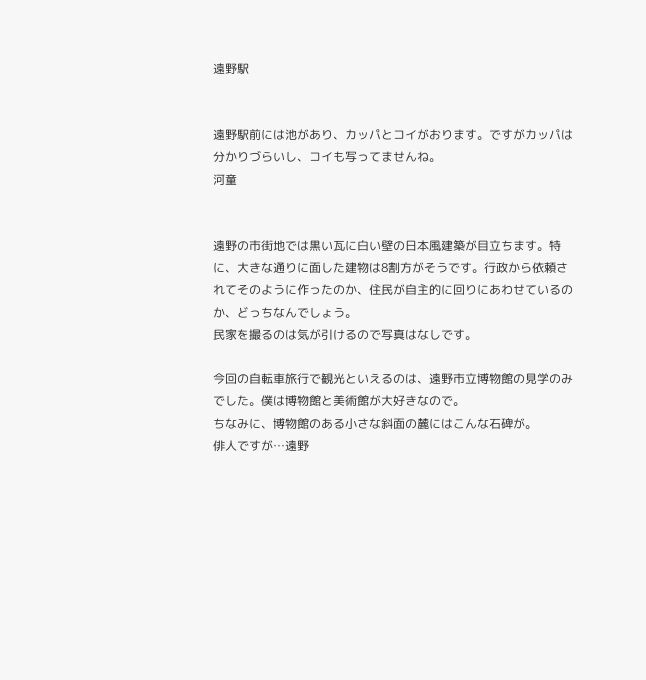遠野駅


遠野駅前には池があり、カッパとコイがおります。ですがカッパは分かりづらいし、コイも写ってませんね。
河童


遠野の市街地では黒い瓦に白い壁の日本風建築が目立ちます。特に、大きな通りに面した建物は8割方がそうです。行政から依頼されてそのように作ったのか、住民が自主的に回りにあわせているのか、どっちなんでしょう。
民家を撮るのは気が引けるので写真はなしです。

今回の自転車旅行で観光といえるのは、遠野市立博物館の見学のみでした。僕は博物館と美術館が大好きなので。
ちなみに、博物館のある小さな斜面の麓にはこんな石碑が。
俳人ですが…遠野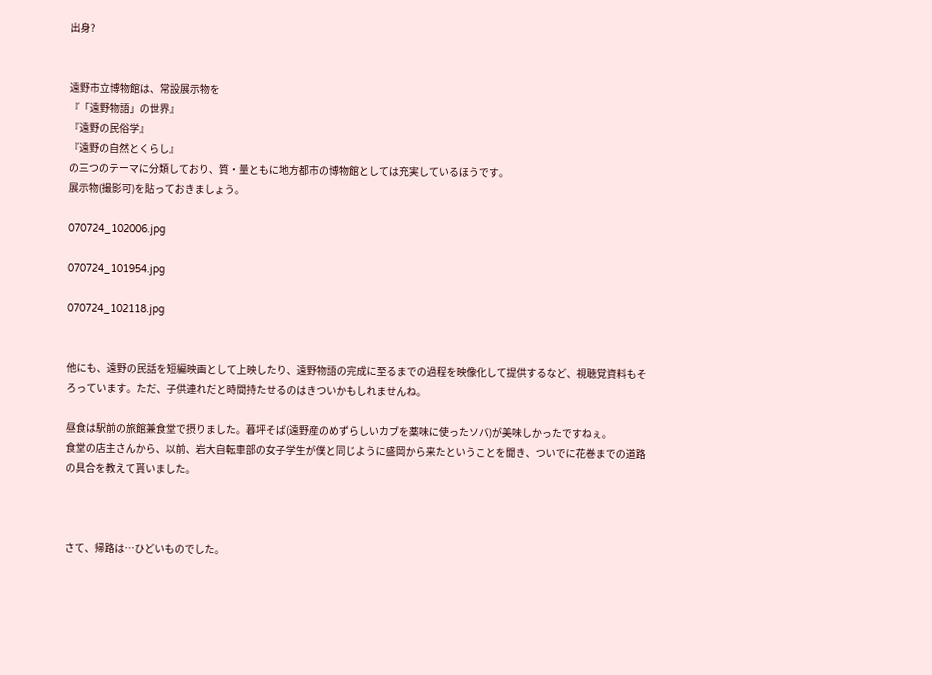出身?


遠野市立博物館は、常設展示物を
『「遠野物語」の世界』
『遠野の民俗学』
『遠野の自然とくらし』
の三つのテーマに分類しており、質・量ともに地方都市の博物館としては充実しているほうです。
展示物(撮影可)を貼っておきましょう。

070724_102006.jpg

070724_101954.jpg

070724_102118.jpg


他にも、遠野の民話を短編映画として上映したり、遠野物語の完成に至るまでの過程を映像化して提供するなど、視聴覚資料もそろっています。ただ、子供連れだと時間持たせるのはきついかもしれませんね。

昼食は駅前の旅館兼食堂で摂りました。暮坪そば(遠野産のめずらしいカブを薬味に使ったソバ)が美味しかったですねぇ。
食堂の店主さんから、以前、岩大自転車部の女子学生が僕と同じように盛岡から来たということを聞き、ついでに花巻までの道路の具合を教えて貰いました。



さて、帰路は…ひどいものでした。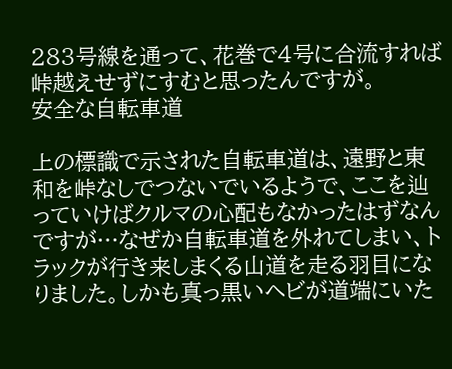283号線を通って、花巻で4号に合流すれば峠越えせずにすむと思ったんですが。
安全な自転車道

上の標識で示された自転車道は、遠野と東和を峠なしでつないでいるようで、ここを辿っていけばクルマの心配もなかったはずなんですが…なぜか自転車道を外れてしまい、トラックが行き来しまくる山道を走る羽目になりました。しかも真っ黒いヘビが道端にいた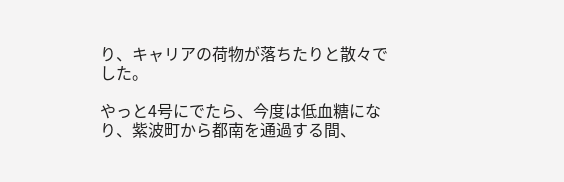り、キャリアの荷物が落ちたりと散々でした。

やっと4号にでたら、今度は低血糖になり、紫波町から都南を通過する間、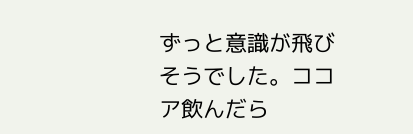ずっと意識が飛びそうでした。ココア飲んだら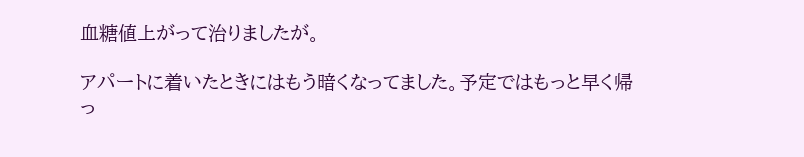血糖値上がって治りましたが。

アパートに着いたときにはもう暗くなってました。予定ではもっと早く帰っ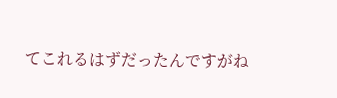てこれるはずだったんですがね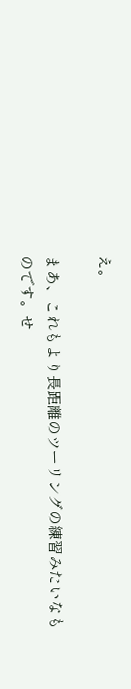え。

まあ、これもより長距離のツーリングの練習みたいなものです。せ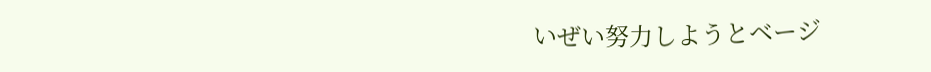いぜい努力しようとベージ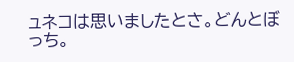ュネコは思いましたとさ。どんとぼっち。